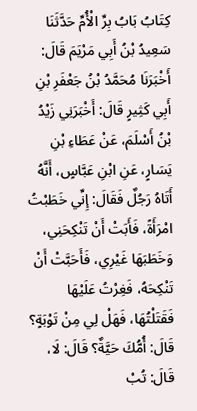كِتَابُ بَابُ بِرِّ الْأُمِّ حَدَّثَنَا سَعِيدُ بْنُ أَبِي مَرْيَمَ قَالَ: أَخْبَرَنَا مُحَمَّدُ بْنُ جَعْفَرِ بْنِ أَبِي كَثِيرٍ قَالَ: أَخْبَرَنِي زَيْدُ بْنُ أَسْلَمَ، عَنْ عَطَاءِ بْنِ يَسَارٍ، عَنِ ابْنِ عَبَّاسٍ، أَنَّهُ أَتَاهُ رَجُلٌ فَقَالَ: إِنِّي خَطَبْتُ امْرَأَةً، فَأَبَتْ أَنْ تَنْكِحَنِي، وَخَطَبَهَا غَيْرِي، فَأَحَبَّتْ أَنْ تَنْكِحَهُ، فَغِرْتُ عَلَيْهَا فَقَتَلْتُهَا، فَهَلْ لِي مِنْ تَوْبَةٍ؟ قَالَ: أُمُّكَ حَيَّةٌ؟ قَالَ: لَا، قَالَ: تُبْ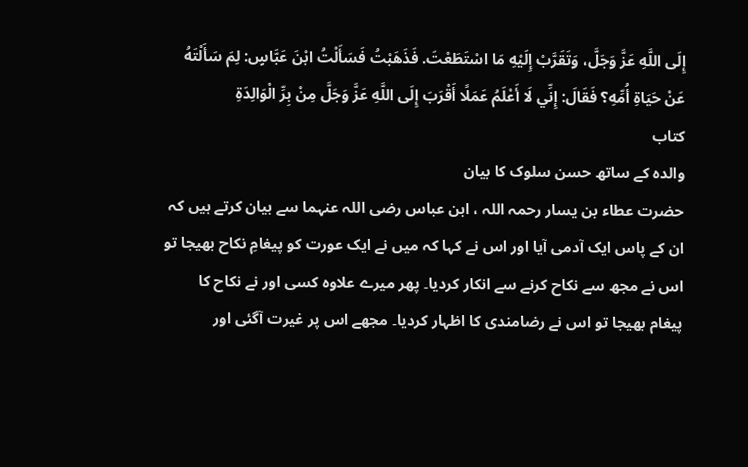إِلَى اللَّهِ عَزَّ وَجَلَّ، وَتَقَرَّبْ إِلَيْهِ مَا اسْتَطَعْتَ. فَذَهَبْتُ فَسَأَلْتُ ابْنَ عَبَّاسٍ: لِمَ سَأَلْتَهُ عَنْ حَيَاةِ أُمِّهِ؟ فَقَالَ: إِنِّي لَا أَعْلَمُ عَمَلًا أَقْرَبَ إِلَى اللَّهِ عَزَّ وَجَلَّ مِنْ بِرِّ الْوَالِدَةِ
کتاب
والدہ کے ساتھ حسن سلوک کا بیان
حضرت عطاء بن یسار رحمہ اللہ ، ابن عباس رضی اللہ عنہما سے بیان کرتے ہیں کہ ان کے پاس ایک آدمی آیا اور اس نے کہا کہ میں نے ایک عورت کو پیغامِ نکاح بھیجا تو اس نے مجھ سے نکاح کرنے سے انکار کردیا۔ پھر میرے علاوہ کسی اور نے نکاح کا پیغام بھیجا تو اس نے رضامندی کا اظہار کردیا۔ مجھے اس پر غیرت آگئی اور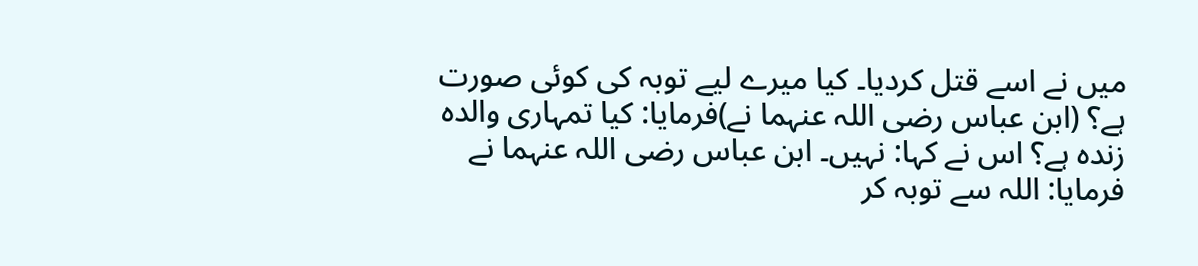میں نے اسے قتل کردیا۔ کیا میرے لیے توبہ کی کوئی صورت ہے؟ (ابن عباس رضی اللہ عنہما نے)فرمایا: کیا تمہاری والدہ زندہ ہے؟ اس نے کہا: نہیں۔ ابن عباس رضی اللہ عنہما نے فرمایا: اللہ سے توبہ کر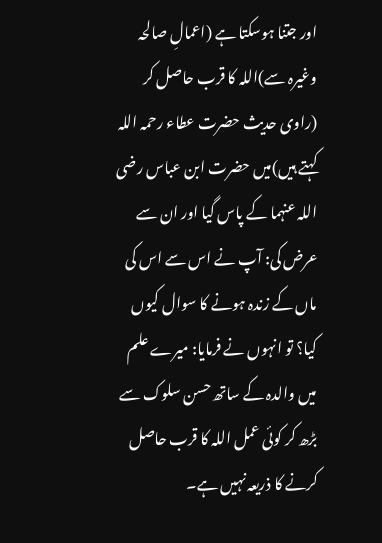اور جتنا ہوسکتا ہے (اعمالِ صالحہ وغیرہ سے)اللہ کا قرب حاصل کر (راوی حدیث حضرت عطاء رحمہ اللہ کہتے ہیں)میں حضرت ابن عباس رضی اللہ عنہما کے پاس گیا اور ان سے عرض کی: آپ نے اس سے اس کی ماں کے زندہ ہونے کا سوال کیوں کیا؟ تو انہوں نے فرمایا: میرے علم میں والدہ کے ساتھ حسن سلوک سے بڑھ کر کوئی عمل اللہ کا قرب حاصل کرنے کا ذریعہ نہیں ہے۔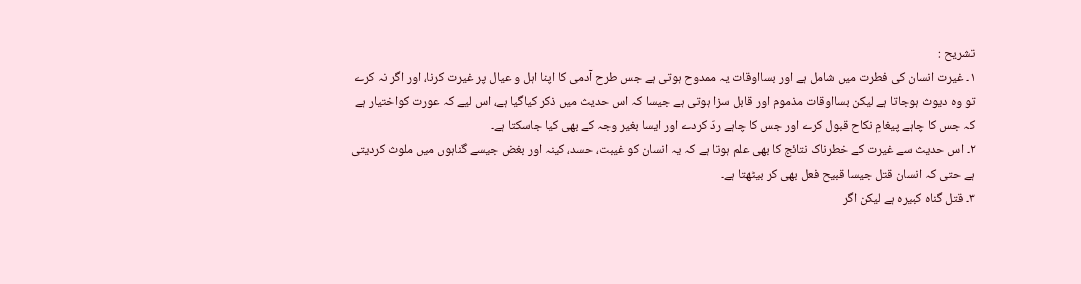تشریح :
۱۔ غیرت انسان کی فطرت میں شامل ہے اور بسااوقات یہ ممدوح ہوتی ہے جس طرح آدمی کا اپنا اہل و عیال پر غیرت کرنا، اور اگر نہ کرے تو وہ دیوث ہوجاتا ہے لیکن بسااوقات مذموم اور قابل سزا ہوتی ہے جیسا کہ اس حدیث میں ذکر کیاگیا ہے، اس لیے کہ عورت کواختیار ہے کہ جس کا چاہے پیغامِ نکاح قبول کرے اور جس کا چاہے ردّ کردے اور ایسا بغیر وجہ کے بھی کیا جاسکتا ہے۔
۲۔ اس حدیث سے غیرت کے خطرناک نتائج کا بھی علم ہوتا ہے کہ یہ انسان کو غیبت، حسد، کینہ اور بغض جیسے گناہوں میں ملوث کردیتی ہے حتی کہ انسان قتل جیسا قبیح فعل بھی کر بیٹھتا ہے۔
۳۔ قتل گناہ کبیرہ ہے لیکن اگر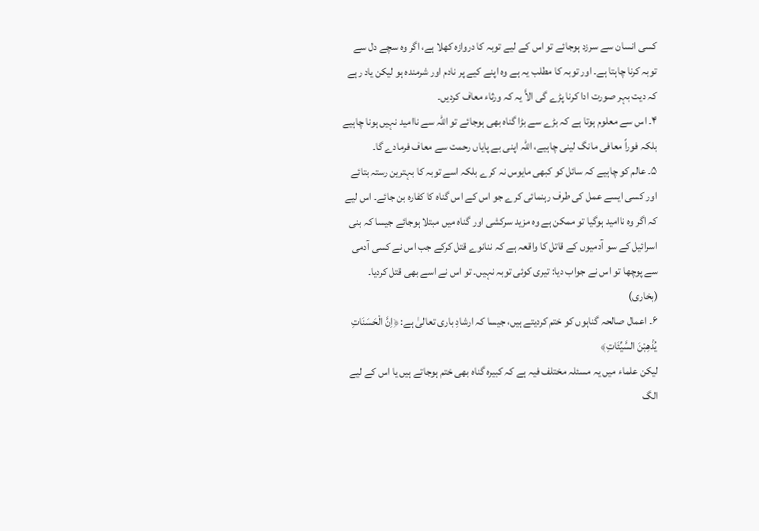کسی انسان سے سرزد ہوجائے تو اس کے لیے توبہ کا دروازہ کھلا ہے، اگر وہ سچے دل سے توبہ کرنا چاہتا ہے۔ اور توبہ کا مطلب یہ ہے وہ اپنے کیے پر نادم اور شرمندہ ہو لیکن یاد رہے کہ دیت بہر صورت ادا کرنا پڑے گی الاَّ یہ کہ ورثاء معاف کردیں۔
۴۔ اس سے معلوم ہوتا ہے کہ بڑے سے بڑا گناہ بھی ہوجائے تو اللہ سے ناامید نہیں ہونا چاہیے بلکہ فوراً معافی مانگ لینی چاہیے، اللہ اپنی بے پایاں رحمت سے معاف فرمادے گا۔
۵۔ عالم کو چاہیے کہ سائل کو کبھی مایوس نہ کرے بلکہ اسے توبہ کا بہترین رستہ بتائے اور کسی ایسے عمل کی طرف رہنمائی کرے جو اس کے اس گناہ کا کفارہ بن جائے۔ اس لیے کہ اگر وہ ناامید ہوگیا تو ممکن ہے وہ مزید سرکشی اور گناہ میں مبتلا ہوجائے جیسا کہ بنی اسرائیل کے سو آدمیوں کے قاتل کا واقعہ ہے کہ ننانوے قتل کرکے جب اس نے کسی آدمی سے پوچھا تو اس نے جواب دیا: تیری کوئی توبہ نہیں۔ تو اس نے اسے بھی قتل کردیا۔ (بخاری)
۶۔ اعمال صالحہ گناہوں کو ختم کردیتے ہیں، جیسا کہ ارشادِ باری تعالیٰ ہے: ﴿اِنَّ الْحَسَنَاتِ یُذْهِبْنَ السَّیِّئَاتِ﴾
لیکن علماء میں یہ مسئلہ مختلف فیہ ہے کہ کبیرہ گناہ بھی ختم ہوجاتے ہیں یا اس کے لیے الگ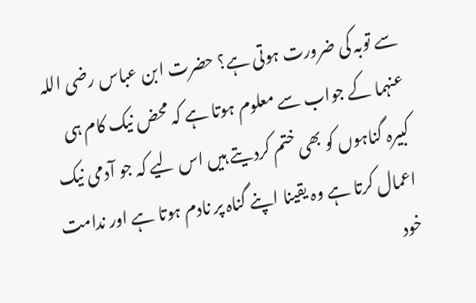سے توبہ کی ضرورت ہوتی ہے؟ حضرت ابن عباس رضی اللہ عنہما کے جواب سے معلوم ہوتا ہے کہ محض نیک کام ہی کبیرہ گناہوں کو بھی ختم کردیتے ہیں اس لیے کہ جو آدمی نیک اعمال کرتا ہے وہ یقینا اپنے گناہ پر نادم ہوتا ہے اور ندامت خود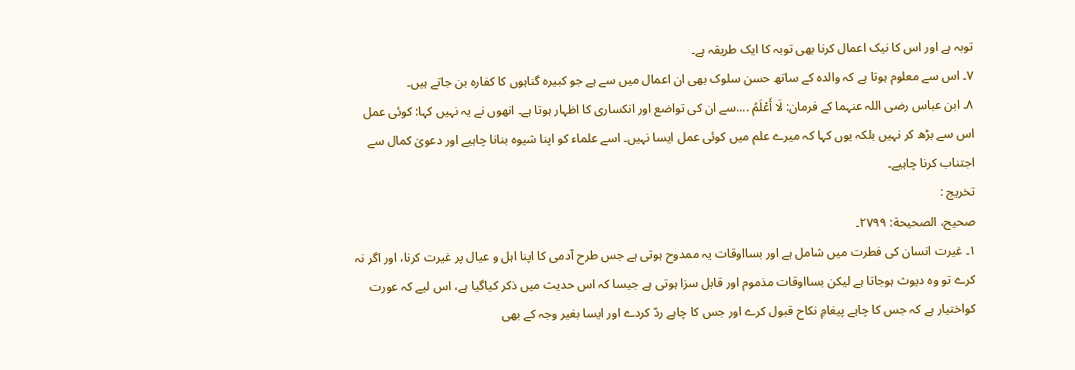توبہ ہے اور اس کا نیک اعمال کرنا بھی توبہ کا ایک طریقہ ہے۔
۷۔ اس سے معلوم ہوتا ہے کہ والدہ کے ساتھ حسن سلوک بھی ان اعمال میں سے ہے جو کبیرہ گناہوں کا کفارہ بن جاتے ہیں۔
۸۔ ابن عباس رضی اللہ عنہما کے فرمان: لَا أَعْلَمُ ....سے ان کی تواضع اور انکساری کا اظہار ہوتا ہے۔ انھوں نے یہ نہیں کہا: کوئی عمل اس سے بڑھ کر نہیں بلکہ یوں کہا کہ میرے علم میں کوئی عمل ایسا نہیں۔ اسے علماء کو اپنا شیوہ بنانا چاہیے اور دعویٰ کمال سے اجتناب کرنا چاہیے۔
تخریج :
صحیح، الصحیحة: ۲۷۹۹۔
۱۔ غیرت انسان کی فطرت میں شامل ہے اور بسااوقات یہ ممدوح ہوتی ہے جس طرح آدمی کا اپنا اہل و عیال پر غیرت کرنا، اور اگر نہ کرے تو وہ دیوث ہوجاتا ہے لیکن بسااوقات مذموم اور قابل سزا ہوتی ہے جیسا کہ اس حدیث میں ذکر کیاگیا ہے، اس لیے کہ عورت کواختیار ہے کہ جس کا چاہے پیغامِ نکاح قبول کرے اور جس کا چاہے ردّ کردے اور ایسا بغیر وجہ کے بھی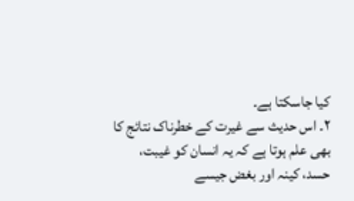کیا جاسکتا ہے۔
۲۔ اس حدیث سے غیرت کے خطرناک نتائج کا بھی علم ہوتا ہے کہ یہ انسان کو غیبت، حسد، کینہ اور بغض جیسے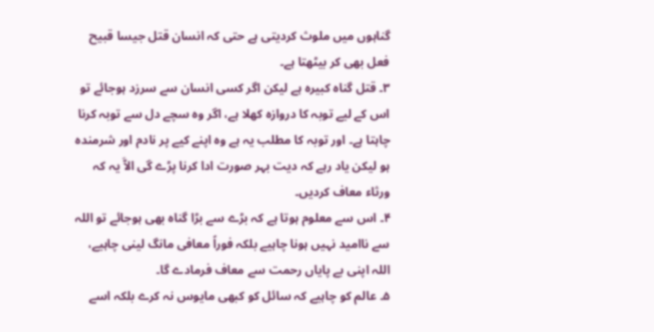گناہوں میں ملوث کردیتی ہے حتی کہ انسان قتل جیسا قبیح فعل بھی کر بیٹھتا ہے۔
۳۔ قتل گناہ کبیرہ ہے لیکن اگر کسی انسان سے سرزد ہوجائے تو اس کے لیے توبہ کا دروازہ کھلا ہے، اگر وہ سچے دل سے توبہ کرنا چاہتا ہے۔ اور توبہ کا مطلب یہ ہے وہ اپنے کیے پر نادم اور شرمندہ ہو لیکن یاد رہے کہ دیت بہر صورت ادا کرنا پڑے گی الاَّ یہ کہ ورثاء معاف کردیں۔
۴۔ اس سے معلوم ہوتا ہے کہ بڑے سے بڑا گناہ بھی ہوجائے تو اللہ سے ناامید نہیں ہونا چاہیے بلکہ فوراً معافی مانگ لینی چاہیے، اللہ اپنی بے پایاں رحمت سے معاف فرمادے گا۔
۵۔ عالم کو چاہیے کہ سائل کو کبھی مایوس نہ کرے بلکہ اسے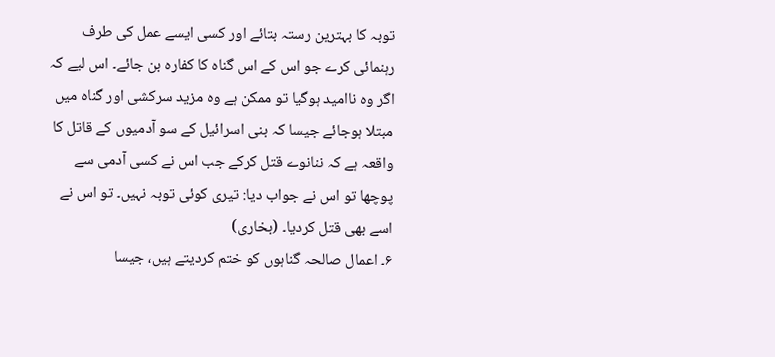توبہ کا بہترین رستہ بتائے اور کسی ایسے عمل کی طرف رہنمائی کرے جو اس کے اس گناہ کا کفارہ بن جائے۔ اس لیے کہ اگر وہ ناامید ہوگیا تو ممکن ہے وہ مزید سرکشی اور گناہ میں مبتلا ہوجائے جیسا کہ بنی اسرائیل کے سو آدمیوں کے قاتل کا واقعہ ہے کہ ننانوے قتل کرکے جب اس نے کسی آدمی سے پوچھا تو اس نے جواب دیا: تیری کوئی توبہ نہیں۔ تو اس نے اسے بھی قتل کردیا۔ (بخاری)
۶۔ اعمال صالحہ گناہوں کو ختم کردیتے ہیں، جیسا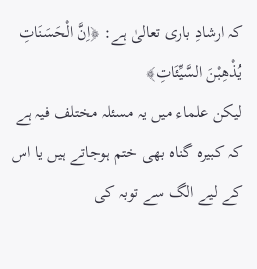کہ ارشادِ باری تعالیٰ ہے: ﴿اِنَّ الْحَسَنَاتِ یُذْهِبْنَ السَّیِّئَاتِ﴾
لیکن علماء میں یہ مسئلہ مختلف فیہ ہے کہ کبیرہ گناہ بھی ختم ہوجاتے ہیں یا اس کے لیے الگ سے توبہ کی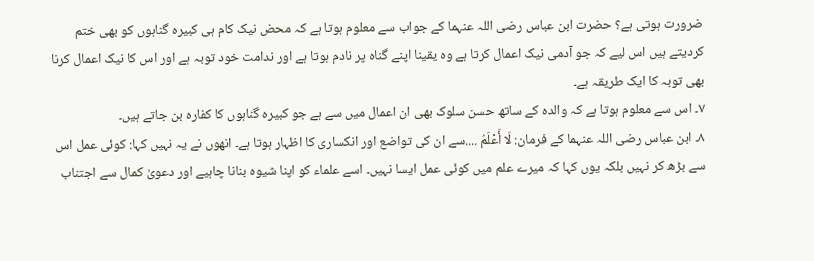ضرورت ہوتی ہے؟ حضرت ابن عباس رضی اللہ عنہما کے جواب سے معلوم ہوتا ہے کہ محض نیک کام ہی کبیرہ گناہوں کو بھی ختم کردیتے ہیں اس لیے کہ جو آدمی نیک اعمال کرتا ہے وہ یقینا اپنے گناہ پر نادم ہوتا ہے اور ندامت خود توبہ ہے اور اس کا نیک اعمال کرنا بھی توبہ کا ایک طریقہ ہے۔
۷۔ اس سے معلوم ہوتا ہے کہ والدہ کے ساتھ حسن سلوک بھی ان اعمال میں سے ہے جو کبیرہ گناہوں کا کفارہ بن جاتے ہیں۔
۸۔ ابن عباس رضی اللہ عنہما کے فرمان: لَا أَعْلَمُ ....سے ان کی تواضع اور انکساری کا اظہار ہوتا ہے۔ انھوں نے یہ نہیں کہا: کوئی عمل اس سے بڑھ کر نہیں بلکہ یوں کہا کہ میرے علم میں کوئی عمل ایسا نہیں۔ اسے علماء کو اپنا شیوہ بنانا چاہیے اور دعویٰ کمال سے اجتناب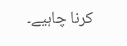کرنا چاہیے۔